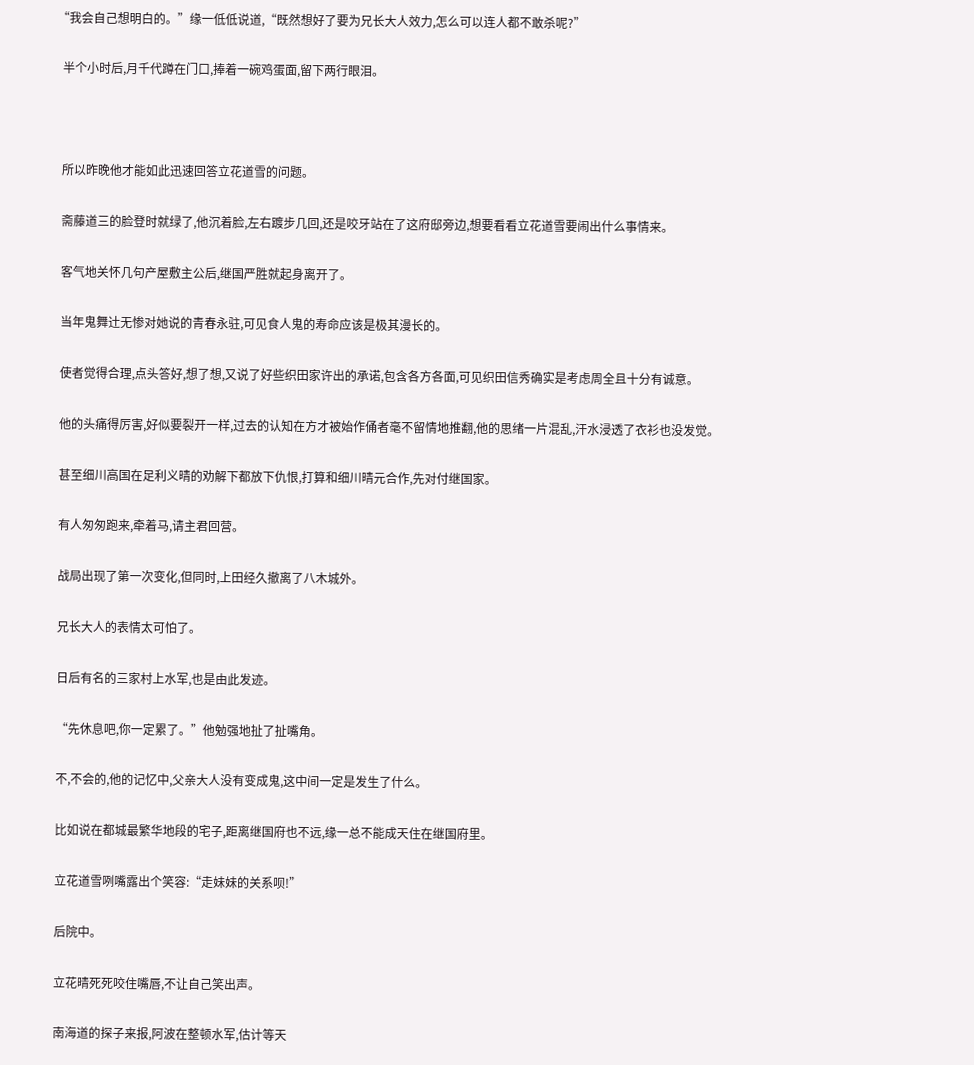“我会自己想明白的。”缘一低低说道,“既然想好了要为兄长大人效力,怎么可以连人都不敢杀呢?”

  半个小时后,月千代蹲在门口,捧着一碗鸡蛋面,留下两行眼泪。



  所以昨晚他才能如此迅速回答立花道雪的问题。

  斋藤道三的脸登时就绿了,他沉着脸,左右踱步几回,还是咬牙站在了这府邸旁边,想要看看立花道雪要闹出什么事情来。

  客气地关怀几句产屋敷主公后,继国严胜就起身离开了。

  当年鬼舞辻无惨对她说的青春永驻,可见食人鬼的寿命应该是极其漫长的。

  使者觉得合理,点头答好,想了想,又说了好些织田家许出的承诺,包含各方各面,可见织田信秀确实是考虑周全且十分有诚意。

  他的头痛得厉害,好似要裂开一样,过去的认知在方才被始作俑者毫不留情地推翻,他的思绪一片混乱,汗水浸透了衣衫也没发觉。

  甚至细川高国在足利义晴的劝解下都放下仇恨,打算和细川晴元合作,先对付继国家。

  有人匆匆跑来,牵着马,请主君回营。

  战局出现了第一次变化,但同时,上田经久撤离了八木城外。

  兄长大人的表情太可怕了。

  日后有名的三家村上水军,也是由此发迹。

  “先休息吧,你一定累了。”他勉强地扯了扯嘴角。

  不,不会的,他的记忆中,父亲大人没有变成鬼,这中间一定是发生了什么。

  比如说在都城最繁华地段的宅子,距离继国府也不远,缘一总不能成天住在继国府里。

  立花道雪咧嘴露出个笑容:“走妹妹的关系呗!”

  后院中。

  立花晴死死咬住嘴唇,不让自己笑出声。

  南海道的探子来报,阿波在整顿水军,估计等天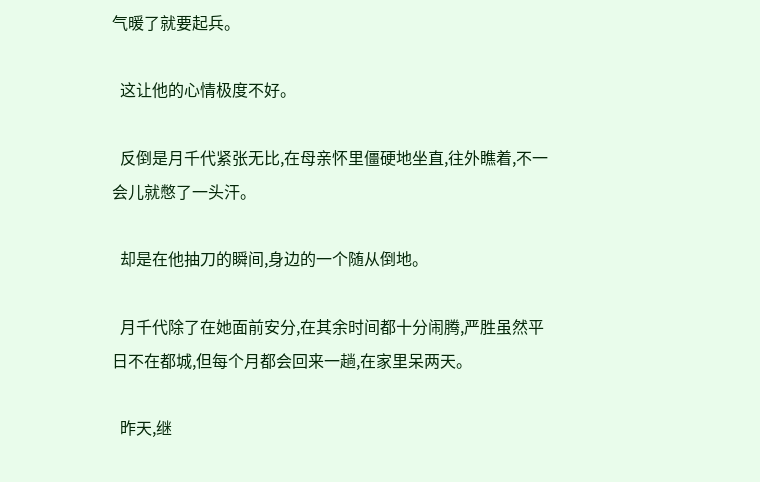气暖了就要起兵。

  这让他的心情极度不好。

  反倒是月千代紧张无比,在母亲怀里僵硬地坐直,往外瞧着,不一会儿就憋了一头汗。

  却是在他抽刀的瞬间,身边的一个随从倒地。

  月千代除了在她面前安分,在其余时间都十分闹腾,严胜虽然平日不在都城,但每个月都会回来一趟,在家里呆两天。

  昨天,继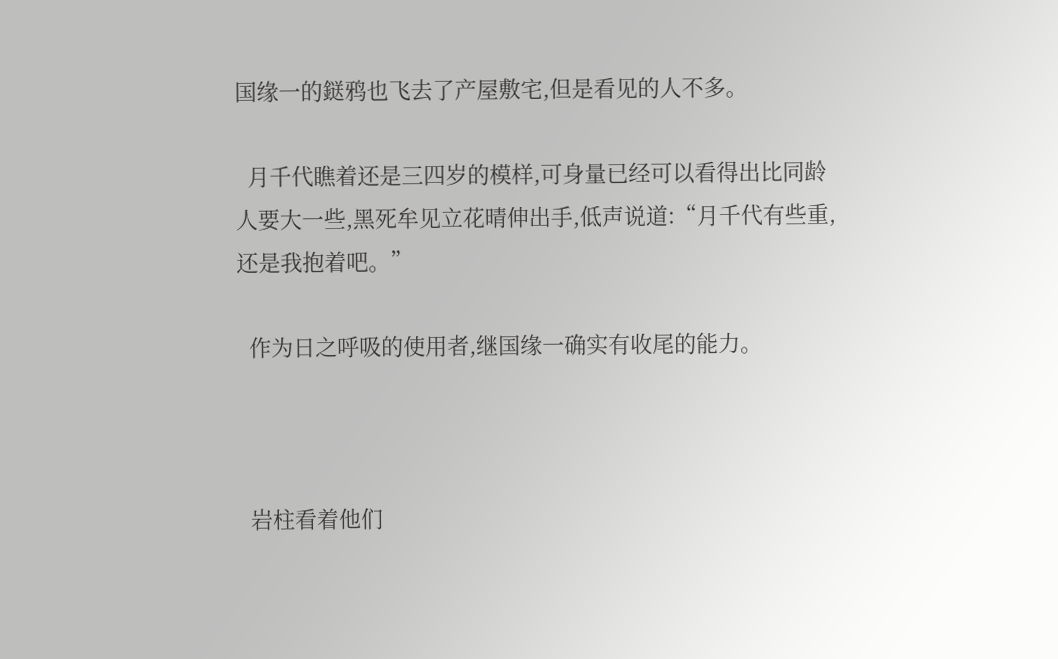国缘一的鎹鸦也飞去了产屋敷宅,但是看见的人不多。

  月千代瞧着还是三四岁的模样,可身量已经可以看得出比同龄人要大一些,黑死牟见立花晴伸出手,低声说道:“月千代有些重,还是我抱着吧。”

  作为日之呼吸的使用者,继国缘一确实有收尾的能力。



  岩柱看着他们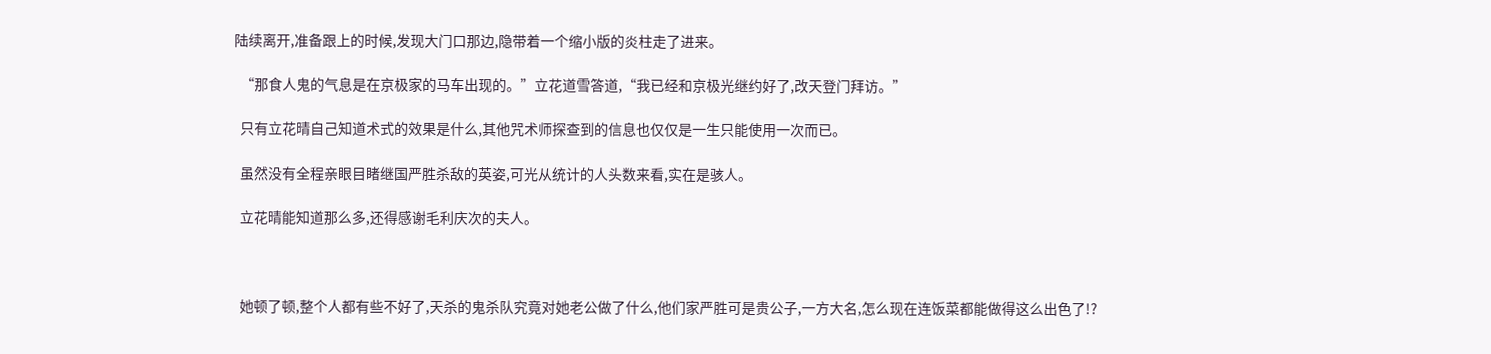陆续离开,准备跟上的时候,发现大门口那边,隐带着一个缩小版的炎柱走了进来。

  “那食人鬼的气息是在京极家的马车出现的。”立花道雪答道,“我已经和京极光继约好了,改天登门拜访。”

  只有立花晴自己知道术式的效果是什么,其他咒术师探查到的信息也仅仅是一生只能使用一次而已。

  虽然没有全程亲眼目睹继国严胜杀敌的英姿,可光从统计的人头数来看,实在是骇人。

  立花晴能知道那么多,还得感谢毛利庆次的夫人。



  她顿了顿,整个人都有些不好了,天杀的鬼杀队究竟对她老公做了什么,他们家严胜可是贵公子,一方大名,怎么现在连饭菜都能做得这么出色了!?